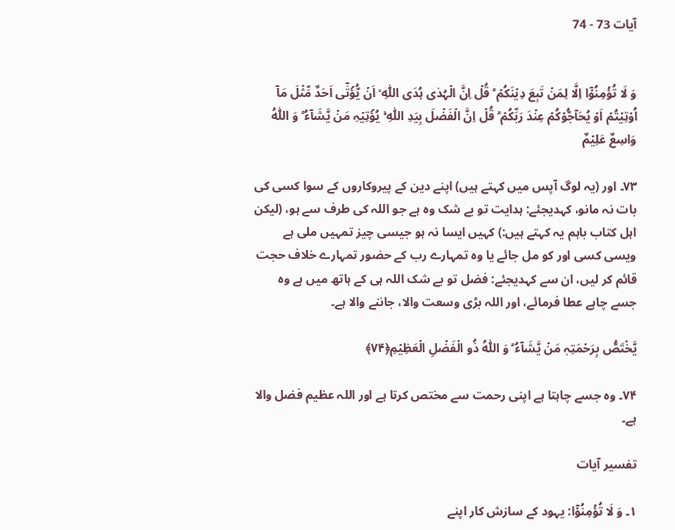آیات 73 - 74


وَ لَا تُؤۡمِنُوۡۤا اِلَّا لِمَنۡ تَبِعَ دِیۡنَکُمۡ ؕ قُلۡ اِنَّ الۡہُدٰی ہُدَی اللّٰہِ ۙ اَنۡ یُّؤۡتٰۤی اَحَدٌ مِّثۡلَ مَاۤ اُوۡتِیۡتُمۡ اَوۡ یُحَآجُّوۡکُمۡ عِنۡدَ رَبِّکُمۡ ؕ قُلۡ اِنَّ الۡفَضۡلَ بِیَدِ اللّٰہِ ۚ یُؤۡتِیۡہِ مَنۡ یَّشَآءُ ؕ وَ اللّٰہُ وَاسِعٌ عَلِیۡمٌ

۷۳۔ اور (یہ لوگ آپس میں کہتے ہیں) اپنے دین کے پیروکاروں کے سوا کسی کی بات نہ مانو، کہدیجئے: ہدایت تو بے شک وہ ہے جو اللہ کی طرف سے ہو، (لیکن اہل کتاب باہم یہ کہتے ہیں:) کہیں ایسا نہ ہو جیسی چیز تمہیں ملی ہے ویسی کسی اور کو مل جائے یا وہ تمہارے رب کے حضور تمہارے خلاف حجت قائم کر لیں، ان سے کہدیجئے: فضل تو بے شک اللہ ہی کے ہاتھ میں ہے وہ جسے چاہے عطا فرمائے، اور اللہ بڑی وسعت والا، جاننے والا ہے۔

یَّخۡتَصُّ بِرَحۡمَتِہٖ مَنۡ یَّشَآءُ ؕ وَ اللّٰہُ ذُو الۡفَضۡلِ الۡعَظِیۡمِ﴿۷۴﴾

۷۴۔ وہ جسے چاہتا ہے اپنی رحمت سے مختص کرتا ہے اور اللہ عظیم فضل والا ہے۔

تفسیر آیات

۱۔ وَ لَا تُؤۡمِنُوۡۤا: یہود کے سازش کار اپنے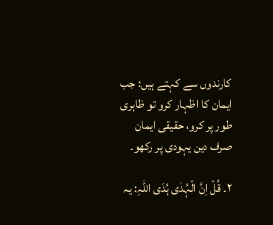کارندوں سے کہتے ہیں: جب ایمان کا اظہار کرو تو ظاہری طور پر کرو، حقیقی ایمان صرف دین یہودی پر رکھو۔

۲۔ قُلۡ اِنَّ الۡہُدٰی ہُدَی اللّٰہِ: یہ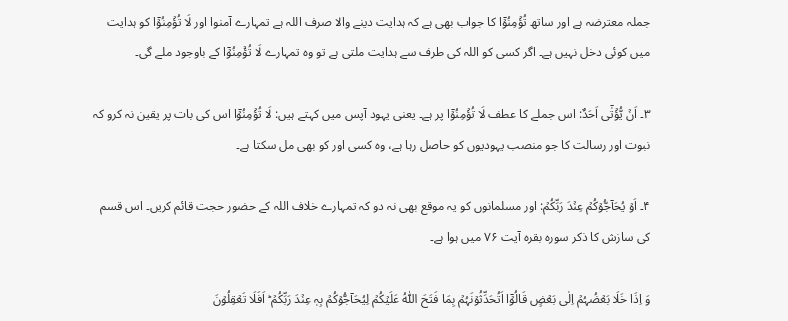جملہ معترضہ ہے اور ساتھ تُؤۡمِنُوۡۤا کا جواب بھی ہے کہ ہدایت دینے والا صرف اللہ ہے تمہارے آمنوا اور لَا تُؤۡمِنُوۡۤا کو ہدایت میں کوئی دخل نہیں ہے۔ اگر کسی کو اللہ کی طرف سے ہدایت ملتی ہے تو وہ تمہارے لَا تُؤۡمِنُوۡۤا کے باوجود ملے گی۔

۳۔ اَنۡ یُّؤۡتٰۤی اَحَدٌ: اس جملے کا عطف لَا تُؤۡمِنُوۡۤا پر ہے۔ یعنی یہود آپس میں کہتے ہیں: لَا تُؤۡمِنُوۡۤا اس کی بات پر یقین نہ کرو کہ نبوت اور رسالت کا جو منصب یہودیوں کو حاصل رہا ہے، وہ کسی اور کو بھی مل سکتا ہے۔

۴۔ اَوۡ یُحَآجُّوۡکُمۡ عِنۡدَ رَبِّکُمۡ: اور مسلمانوں کو یہ موقع بھی نہ دو کہ تمہارے خلاف اللہ کے حضور حجت قائم کریں۔ اس قسم کی سازش کا ذکر سورہ بقرہ آیت ۷۶ میں ہوا ہے۔

وَ اِذَا خَلَا بَعۡضُہُمۡ اِلٰی بَعۡضٍ قَالُوۡۤا اَتُحَدِّثُوۡنَہُمۡ بِمَا فَتَحَ اللّٰہُ عَلَیۡکُمۡ لِیُحَآجُّوۡکُمۡ بِہٖ عِنۡدَ رَبِّکُمۡ ؕ اَفَلَا تَعۡقِلُوۡنَ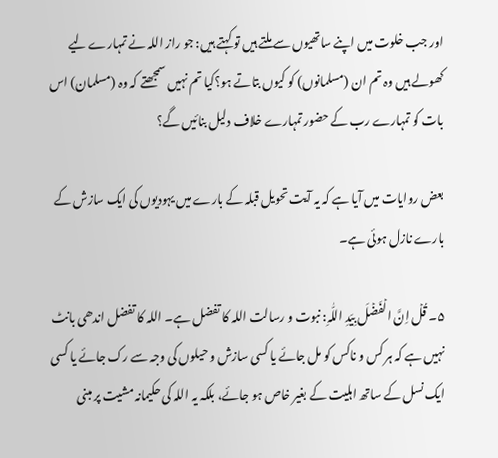اور جب خلوت میں اپنے ساتھیوں سے ملتے ہیں تو کہتے ہیں: جو راز اللہ نے تمہارے لیے کھولے ہیں وہ تم ان (مسلمانوں) کو کیوں بتاتے ہو؟کیا تم نہیں سمجھتے کہ وہ (مسلمان) اس بات کو تمہارے رب کے حضور تمہارے خلاف دلیل بنائیں گے؟

بعض روایات میں آیا ہے کہ یہ آیت تحویل قبلہ کے بارے میں یہودیوں کی ایک سازش کے بارے نازل ہوئی ہے۔

۵۔ قُلۡ اِنَّ الۡفَضۡلَ بِیَدِ اللّٰہِ: نبوت و رسالت اللہ کا تفضل ہے۔ اللہ کا تفضل اندھی بانٹ نہیں ہے کہ ہر کس و ناکس کو مل جائے یا کسی سازش و حیلوں کی وجہ سے رک جائے یا کسی ایک نسل کے ساتھ اہلیت کے بغیر خاص ہو جائے، بلکہ یہ اللہ کی حکیمانہ مشیت پر مبنی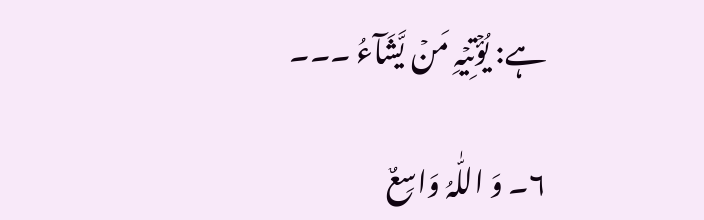ہے: یُؤۡتِیۡہِ مَنۡ یَّشَآءُ ۔۔۔

۶۔ وَ اللّٰہُ وَاسِعٌ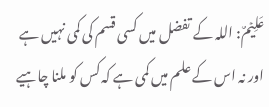عَلِیۡمٌ: اللہ کے تفضل میں کسی قسم کی کمی نہیں ہے اور نہ اس کے علم میں کمی ہے کہ کس کو ملنا چاہیے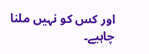اور کس کو نہیں ملنا چاہیے۔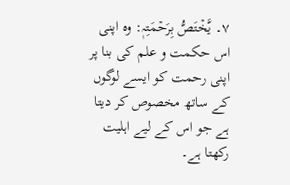۷۔ یَّخۡتَصُّ بِرَحۡمَتِہٖ: وہ اپنی اس حکمت و علم کی بنا پر اپنی رحمت کو ایسے لوگوں کے ساتھ مخصوص کر دیتا ہے جو اس کے لیے اہلیت رکھتا ہے۔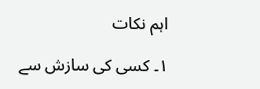اہم نکات

۱۔ کسی کی سازش سے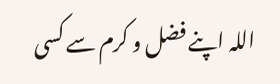اللہ اپنے فضل و کرم سے کسی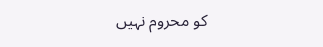کو محروم نہیں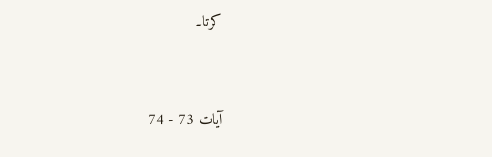کرتا۔


آیات 73 - 74